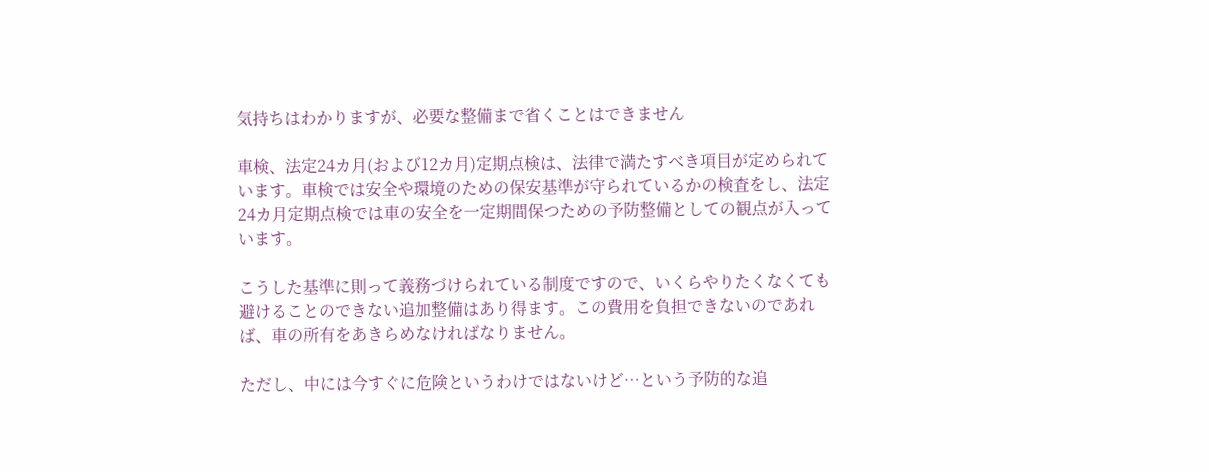気持ちはわかりますが、必要な整備まで省くことはできません

車検、法定24カ月(および12カ月)定期点検は、法律で満たすべき項目が定められています。車検では安全や環境のための保安基準が守られているかの検査をし、法定24カ月定期点検では車の安全を一定期間保つための予防整備としての観点が入っています。

こうした基準に則って義務づけられている制度ですので、いくらやりたくなくても避けることのできない追加整備はあり得ます。この費用を負担できないのであれば、車の所有をあきらめなければなりません。

ただし、中には今すぐに危険というわけではないけど…という予防的な追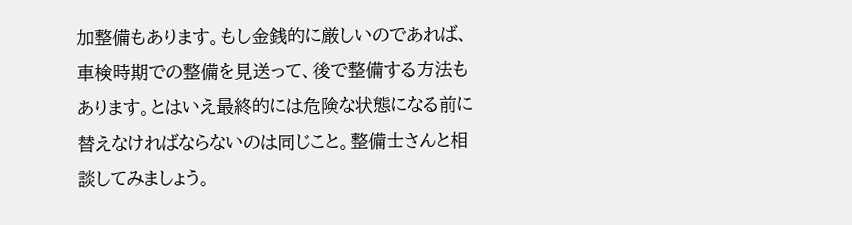加整備もあります。もし金銭的に厳しいのであれば、車検時期での整備を見送って、後で整備する方法もあります。とはいえ最終的には危険な状態になる前に替えなければならないのは同じこと。整備士さんと相談してみましょう。